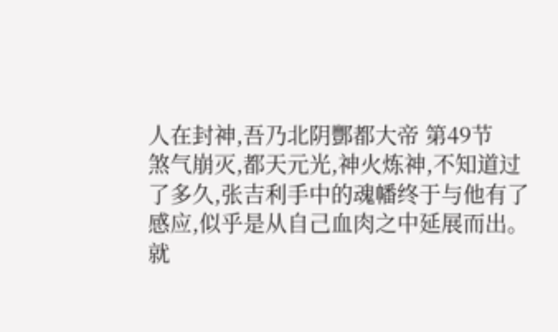人在封神,吾乃北阴酆都大帝 第49节
煞气崩灭,都天元光,神火炼神,不知道过了多久,张吉利手中的魂幡终于与他有了感应,似乎是从自己血肉之中延展而出。
就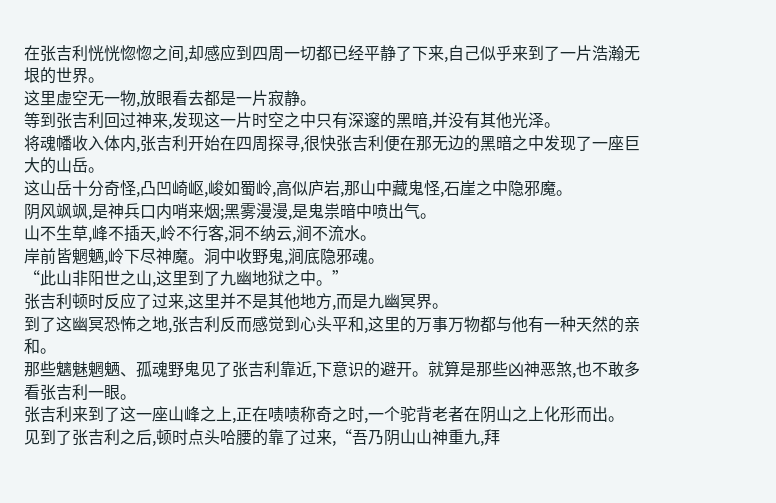在张吉利恍恍惚惚之间,却感应到四周一切都已经平静了下来,自己似乎来到了一片浩瀚无垠的世界。
这里虚空无一物,放眼看去都是一片寂静。
等到张吉利回过神来,发现这一片时空之中只有深邃的黑暗,并没有其他光泽。
将魂幡收入体内,张吉利开始在四周探寻,很快张吉利便在那无边的黑暗之中发现了一座巨大的山岳。
这山岳十分奇怪,凸凹崎岖,峻如蜀岭,高似庐岩,那山中藏鬼怪,石崖之中隐邪魔。
阴风飒飒,是神兵口内哨来烟;黑雾漫漫,是鬼祟暗中喷出气。
山不生草,峰不插天,岭不行客,洞不纳云,涧不流水。
岸前皆魍魉,岭下尽神魔。洞中收野鬼,涧底隐邪魂。
“此山非阳世之山,这里到了九幽地狱之中。”
张吉利顿时反应了过来,这里并不是其他地方,而是九幽冥界。
到了这幽冥恐怖之地,张吉利反而感觉到心头平和,这里的万事万物都与他有一种天然的亲和。
那些魑魅魍魉、孤魂野鬼见了张吉利靠近,下意识的避开。就算是那些凶神恶煞,也不敢多看张吉利一眼。
张吉利来到了这一座山峰之上,正在啧啧称奇之时,一个驼背老者在阴山之上化形而出。
见到了张吉利之后,顿时点头哈腰的靠了过来,“吾乃阴山山神重九,拜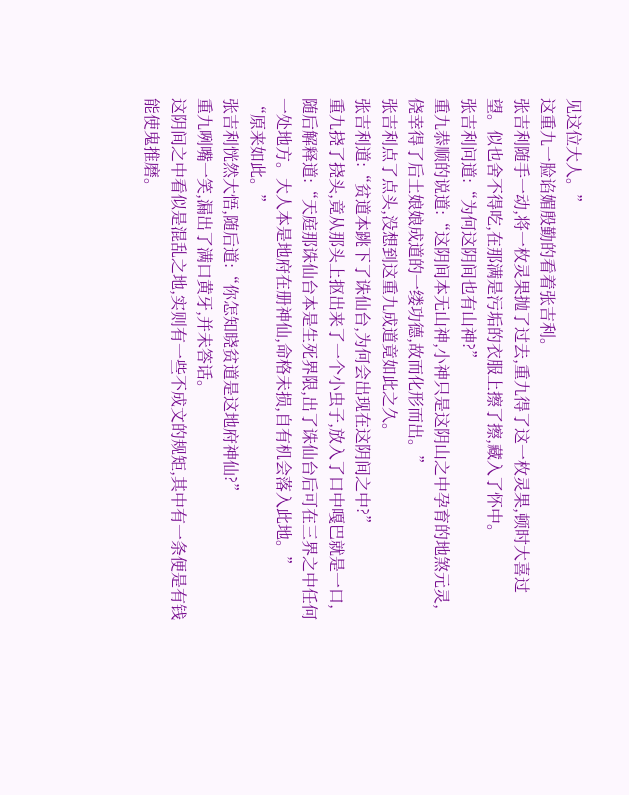见这位大人。”
这重九一脸谄媚殷勤的看着张吉利。
张吉利随手一动,将一枚灵果抛了过去,重九得了这一枚灵果,顿时大喜过望。似也舍不得吃,在那满是污垢的衣服上擦了擦,藏入了怀中。
张吉利问道:“为何这阴间也有山神?”
重九恭顺的说道:“这阴间本无山神,小神只是这阴山之中孕育的地煞元灵,侥幸得了后土娘娘成道的一缕功德,故而化形而出。”
张吉利点了点头,没想到这重九成道竟如此之久。
张吉利道:“贫道本跳下了诛仙台,为何会出现在这阴间之中?”
重九挠了挠头,竟从那头上抠出来了一个小虫子,放入了口中嘎巴就是一口,随后解释道:“天庭那诛仙台本是生死界限,出了诛仙台后可在三界之中任何一处地方。大人本是地府在册神仙,命格未损,自有机会落入此地。”
“原来如此。”
张吉利恍然大悟,随后道:“你怎知晓贫道是这地府神仙?”
重九咧嘴一笑,漏出了满口黄牙,并未答话。
这阴间之中看似是混乱之地,实则有一些不成文的规矩,其中有一条便是有钱能使鬼推磨。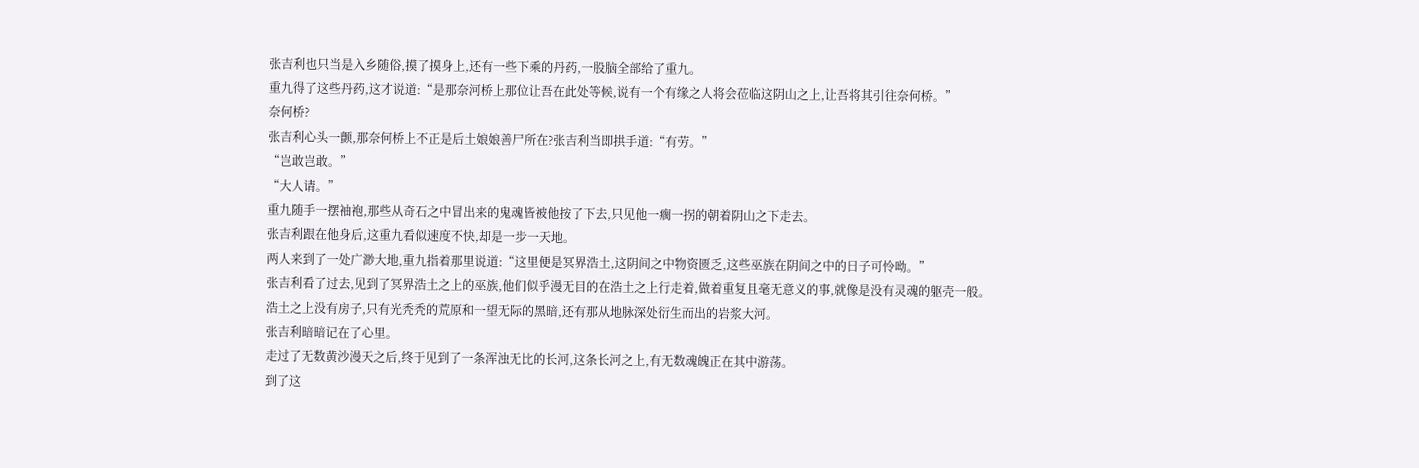张吉利也只当是入乡随俗,摸了摸身上,还有一些下乘的丹药,一股脑全部给了重九。
重九得了这些丹药,这才说道:“是那奈河桥上那位让吾在此处等候,说有一个有缘之人将会莅临这阴山之上,让吾将其引往奈何桥。”
奈何桥?
张吉利心头一颤,那奈何桥上不正是后土娘娘善尸所在?张吉利当即拱手道:“有劳。”
“岂敢岂敢。”
“大人请。”
重九随手一摆袖袍,那些从奇石之中冒出来的鬼魂皆被他按了下去,只见他一瘸一拐的朝着阴山之下走去。
张吉利跟在他身后,这重九看似速度不快,却是一步一天地。
两人来到了一处广渺大地,重九指着那里说道:“这里便是冥界浩土,这阴间之中物资匮乏,这些巫族在阴间之中的日子可怜呦。”
张吉利看了过去,见到了冥界浩土之上的巫族,他们似乎漫无目的在浩土之上行走着,做着重复且毫无意义的事,就像是没有灵魂的躯壳一般。
浩土之上没有房子,只有光秃秃的荒原和一望无际的黑暗,还有那从地脉深处衍生而出的岩浆大河。
张吉利暗暗记在了心里。
走过了无数黄沙漫天之后,终于见到了一条浑浊无比的长河,这条长河之上,有无数魂魄正在其中游荡。
到了这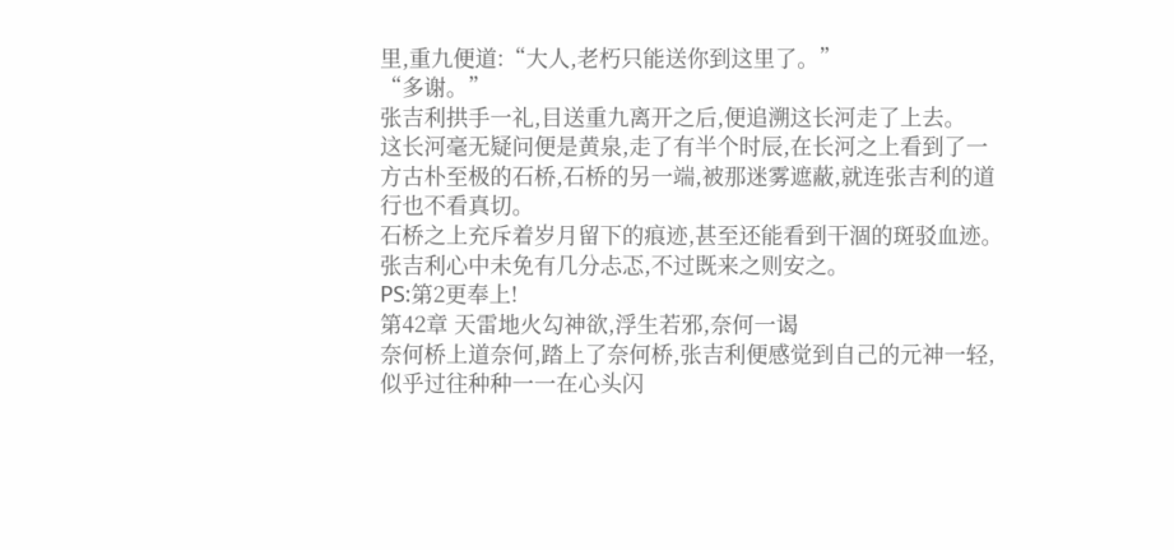里,重九便道:“大人,老朽只能送你到这里了。”
“多谢。”
张吉利拱手一礼,目送重九离开之后,便追溯这长河走了上去。
这长河毫无疑问便是黄泉,走了有半个时辰,在长河之上看到了一方古朴至极的石桥,石桥的另一端,被那迷雾遮蔽,就连张吉利的道行也不看真切。
石桥之上充斥着岁月留下的痕迹,甚至还能看到干涸的斑驳血迹。张吉利心中未免有几分忐忑,不过既来之则安之。
PS:第2更奉上!
第42章 天雷地火勾神欲,浮生若邪,奈何一谒
奈何桥上道奈何,踏上了奈何桥,张吉利便感觉到自己的元神一轻,似乎过往种种一一在心头闪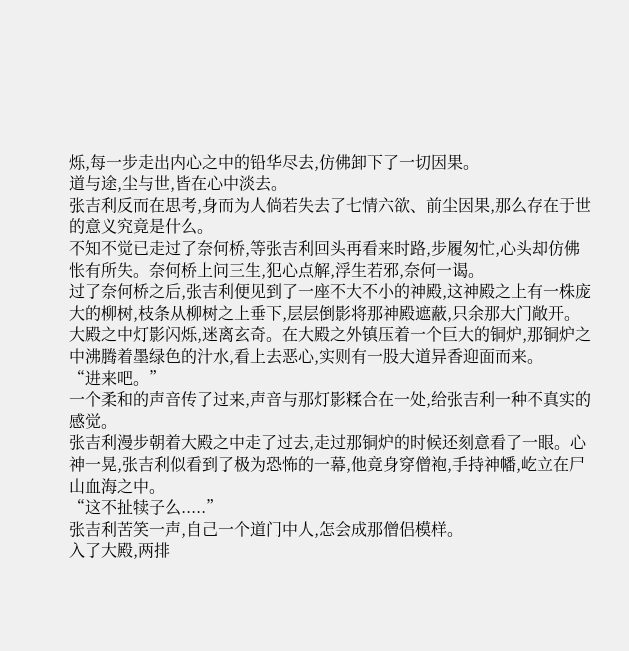烁,每一步走出内心之中的铅华尽去,仿佛卸下了一切因果。
道与途,尘与世,皆在心中淡去。
张吉利反而在思考,身而为人倘若失去了七情六欲、前尘因果,那么存在于世的意义究竟是什么。
不知不觉已走过了奈何桥,等张吉利回头再看来时路,步履匆忙,心头却仿佛怅有所失。奈何桥上问三生,犯心点解,浮生若邪,奈何一谒。
过了奈何桥之后,张吉利便见到了一座不大不小的神殿,这神殿之上有一株庞大的柳树,枝条从柳树之上垂下,层层倒影将那神殿遮蔽,只余那大门敞开。
大殿之中灯影闪烁,迷离玄奇。在大殿之外镇压着一个巨大的铜炉,那铜炉之中沸腾着墨绿色的汁水,看上去恶心,实则有一股大道异香迎面而来。
“进来吧。”
一个柔和的声音传了过来,声音与那灯影糅合在一处,给张吉利一种不真实的感觉。
张吉利漫步朝着大殿之中走了过去,走过那铜炉的时候还刻意看了一眼。心神一晃,张吉利似看到了极为恐怖的一幕,他竟身穿僧袍,手持神幡,屹立在尸山血海之中。
“这不扯犊子么.....”
张吉利苦笑一声,自己一个道门中人,怎会成那僧侣模样。
入了大殿,两排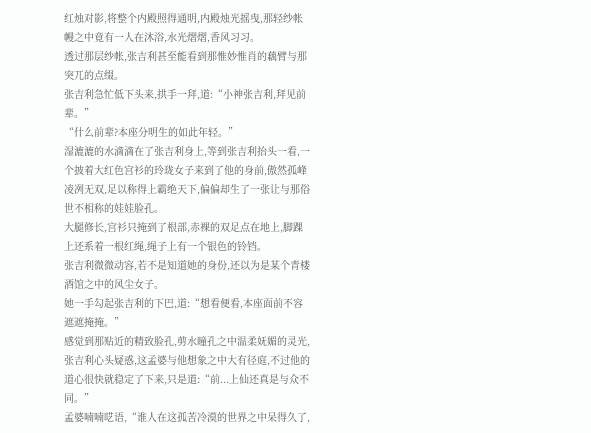红烛对影,将整个内殿照得通明,内殿烛光摇曳,那轻纱帐幔之中竟有一人在沐浴,水光熠熠,香风习习。
透过那层纱帐,张吉利甚至能看到那惟妙惟肖的藕臂与那突兀的点缀。
张吉利急忙低下头来,拱手一拜,道:“小神张吉利,拜见前辈。”
“什么前辈?本座分明生的如此年轻。”
湿漉漉的水滴滴在了张吉利身上,等到张吉利抬头一看,一个披着大红色宫衫的玲珑女子来到了他的身前,傲然孤峰凌冽无双,足以称得上霸绝天下,偏偏却生了一张让与那俗世不相称的娃娃脸孔。
大腿修长,宫衫只掩到了根部,赤裸的双足点在地上,脚踝上还系着一根红绳,绳子上有一个银色的铃铛。
张吉利微微动容,若不是知道她的身份,还以为是某个青楼酒馆之中的风尘女子。
她一手勾起张吉利的下巴,道:“想看便看,本座面前不容遮遮掩掩。”
感觉到那贴近的精致脸孔,剪水瞳孔之中温柔妩媚的灵光,张吉利心头疑惑,这孟婆与他想象之中大有径庭,不过他的道心很快就稳定了下来,只是道:“前...上仙还真是与众不同。”
孟婆喃喃呓语,“谁人在这孤苦冷漠的世界之中呆得久了,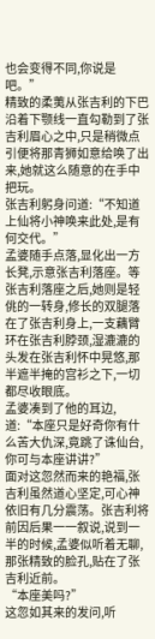也会变得不同,你说是吧。”
精致的柔荑从张吉利的下巴沿着下颚线一直勾勒到了张吉利眉心之中,只是稍微点引便将那青狮如意给唤了出来,她就这么随意的在手中把玩。
张吉利躬身问道:“不知道上仙将小神唤来此处,是有何交代。”
孟婆随手点落,显化出一方长凳,示意张吉利落座。等张吉利落座之后,她则是轻佻的一转身,修长的双腿落在了张吉利身上,一支藕臂环在张吉利脖颈,湿漉漉的头发在张吉利怀中晃悠,那半遮半掩的宫衫之下,一切都尽收眼底。
孟婆凑到了他的耳边,道:“本座只是好奇你有什么苦大仇深,竟跳了诛仙台,你可与本座讲讲?”
面对这忽然而来的艳福,张吉利虽然道心坚定,可心神依旧有几分震荡。张吉利将前因后果一一叙说,说到一半的时候,孟婆似听着无聊,那张精致的脸孔,贴在了张吉利近前。
“本座美吗?”
这忽如其来的发问,听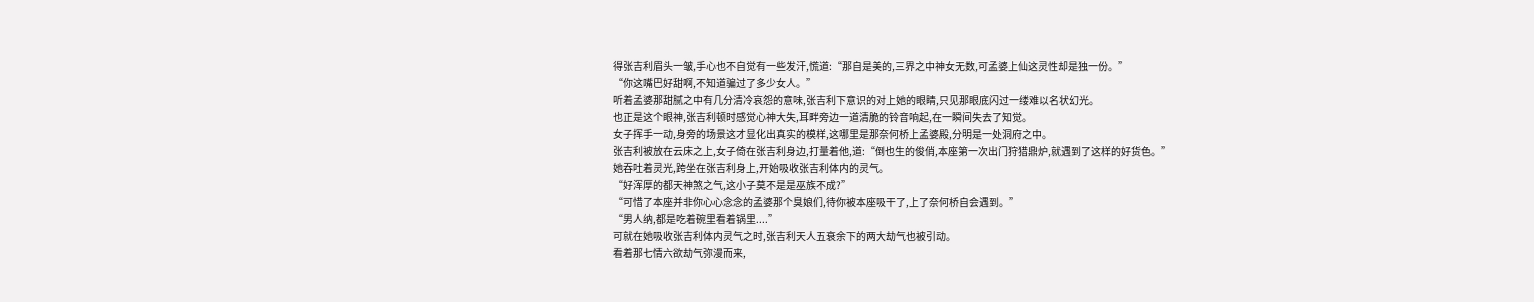得张吉利眉头一皱,手心也不自觉有一些发汗,慌道:“那自是美的,三界之中神女无数,可孟婆上仙这灵性却是独一份。”
“你这嘴巴好甜啊,不知道骗过了多少女人。”
听着孟婆那甜腻之中有几分清冷哀怨的意味,张吉利下意识的对上她的眼睛,只见那眼底闪过一缕难以名状幻光。
也正是这个眼神,张吉利顿时感觉心神大失,耳畔旁边一道清脆的铃音响起,在一瞬间失去了知觉。
女子挥手一动,身旁的场景这才显化出真实的模样,这哪里是那奈何桥上孟婆殿,分明是一处洞府之中。
张吉利被放在云床之上,女子倚在张吉利身边,打量着他,道:“倒也生的俊俏,本座第一次出门狩猎鼎炉,就遇到了这样的好货色。”
她吞吐着灵光,跨坐在张吉利身上,开始吸收张吉利体内的灵气。
“好浑厚的都天神煞之气,这小子莫不是是巫族不成?”
“可惜了本座并非你心心念念的孟婆那个臭娘们,待你被本座吸干了,上了奈何桥自会遇到。”
“男人纳,都是吃着碗里看着锅里....”
可就在她吸收张吉利体内灵气之时,张吉利天人五衰余下的两大劫气也被引动。
看着那七情六欲劫气弥漫而来,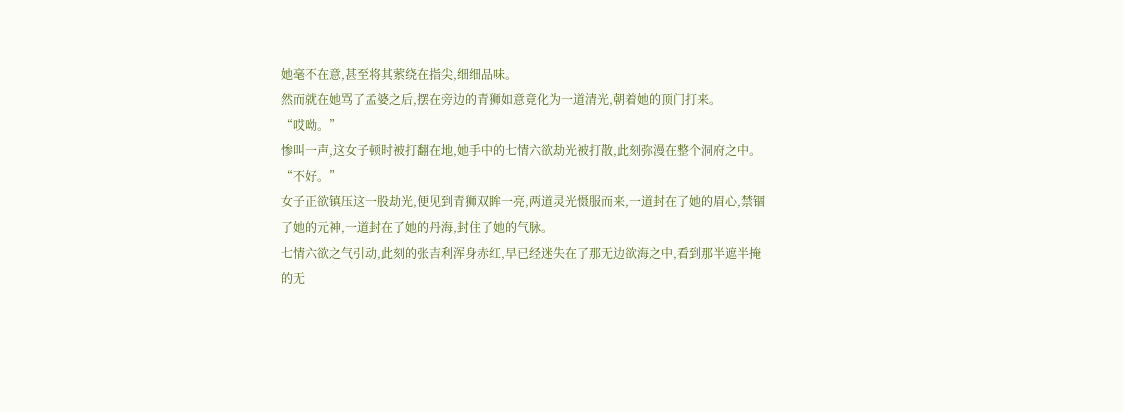她毫不在意,甚至将其萦绕在指尖,细细品味。
然而就在她骂了孟婆之后,摆在旁边的青狮如意竟化为一道清光,朝着她的顶门打来。
“哎呦。”
惨叫一声,这女子顿时被打翻在地,她手中的七情六欲劫光被打散,此刻弥漫在整个洞府之中。
“不好。”
女子正欲镇压这一股劫光,便见到青狮双眸一亮,两道灵光慑服而来,一道封在了她的眉心,禁锢了她的元神,一道封在了她的丹海,封住了她的气脉。
七情六欲之气引动,此刻的张吉利浑身赤红,早已经迷失在了那无边欲海之中,看到那半遮半掩的无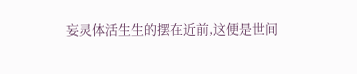妄灵体活生生的摆在近前,这便是世间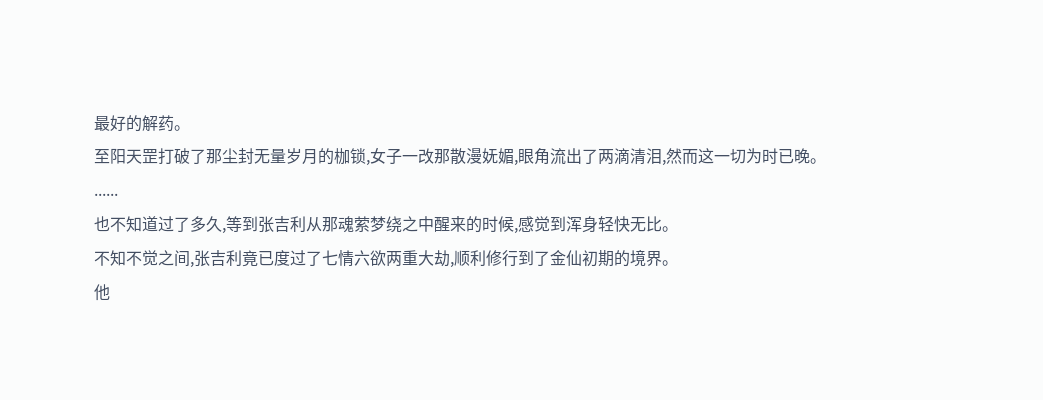最好的解药。
至阳天罡打破了那尘封无量岁月的枷锁,女子一改那散漫妩媚,眼角流出了两滴清泪,然而这一切为时已晚。
......
也不知道过了多久,等到张吉利从那魂萦梦绕之中醒来的时候,感觉到浑身轻快无比。
不知不觉之间,张吉利竟已度过了七情六欲两重大劫,顺利修行到了金仙初期的境界。
他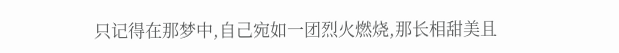只记得在那梦中,自己宛如一团烈火燃烧,那长相甜美且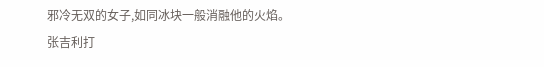邪冷无双的女子,如同冰块一般消融他的火焰。
张吉利打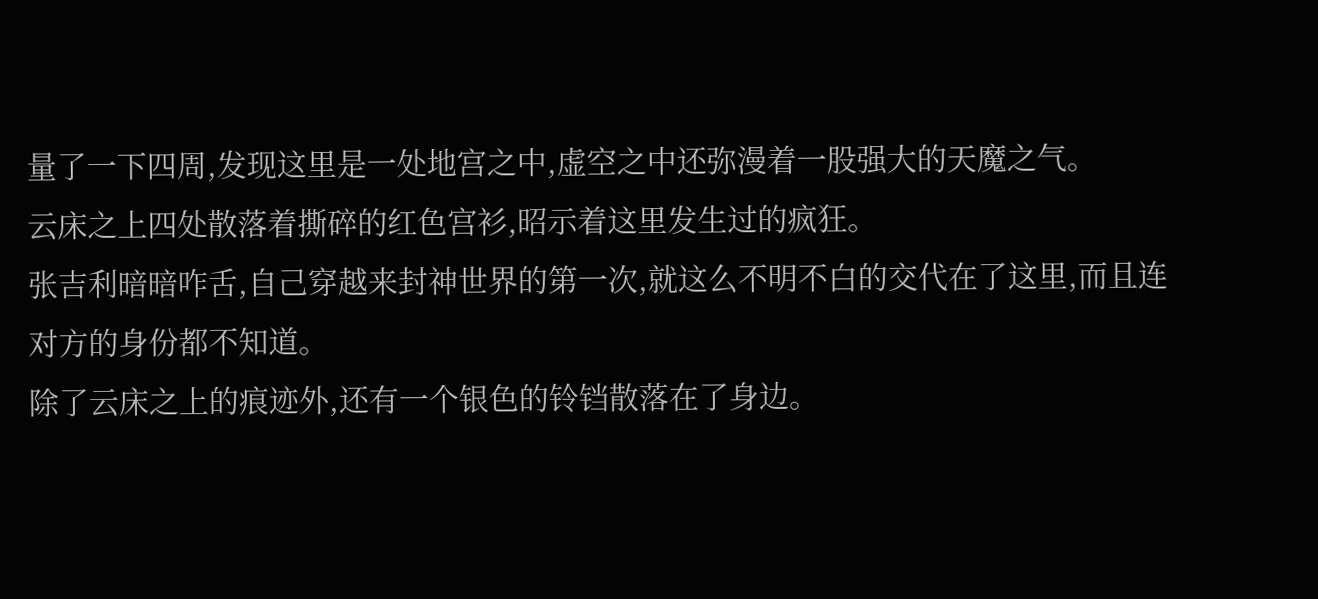量了一下四周,发现这里是一处地宫之中,虚空之中还弥漫着一股强大的天魔之气。
云床之上四处散落着撕碎的红色宫衫,昭示着这里发生过的疯狂。
张吉利暗暗咋舌,自己穿越来封神世界的第一次,就这么不明不白的交代在了这里,而且连对方的身份都不知道。
除了云床之上的痕迹外,还有一个银色的铃铛散落在了身边。